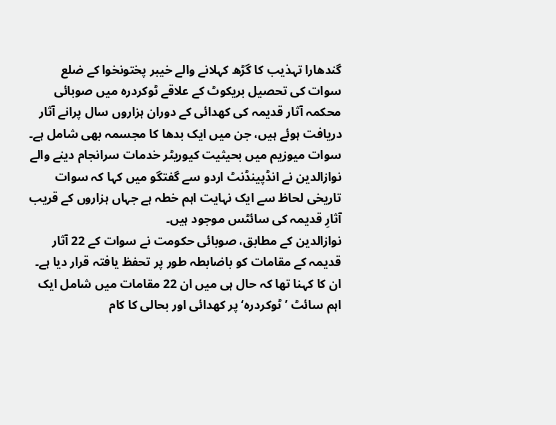گندھارا تہذیب کا گڑھ کہلانے والے خیبر پختونخوا کے ضلع سوات کی تحصیل بریکوٹ کے علاقے ٹوکردرہ میں صوبائی محکمہ آثار قدیمہ کی کھدائی کے دوران ہزاروں سال پرانے آثار دریافت ہوئے ہیں، جن میں ایک بدھا کا مجسمہ بھی شامل ہے۔
سوات میوزیم میں بحیثیت کیوریٹر خدمات سرانجام دینے والے نوازالدین نے انڈپینڈنٹ اردو سے گفتگو میں کہا کہ سوات تاریخی لحاظ سے ایک نہایت اہم خطہ ہے جہاں ہزاروں کے قریب آثارِ قدیمہ کی سائٹس موجود ہیں۔
نوازالدین کے مطابق، صوبائی حکومت نے سوات کے 22 آثار قدیمہ کے مقامات کو باضابطہ طور پر تحفظ یافتہ قرار دیا ہے۔
ان کا کہنا تھا کہ حال ہی میں ان 22 مقامات میں شامل ایک اہم سائٹ ’ٹوکردرہ‘ پر کھدائی اور بحالی کا کام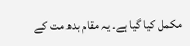مکمل کیا گیا ہے۔ یہ مقام بدھ مت کے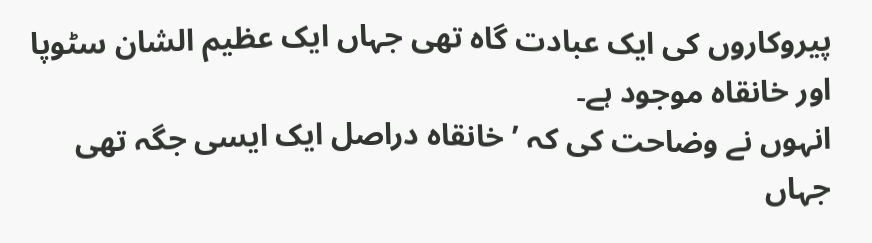پیروکاروں کی ایک عبادت گاہ تھی جہاں ایک عظیم الشان سٹوپا اور خانقاہ موجود ہے۔
انہوں نے وضاحت کی کہ ’خانقاہ دراصل ایک ایسی جگہ تھی جہاں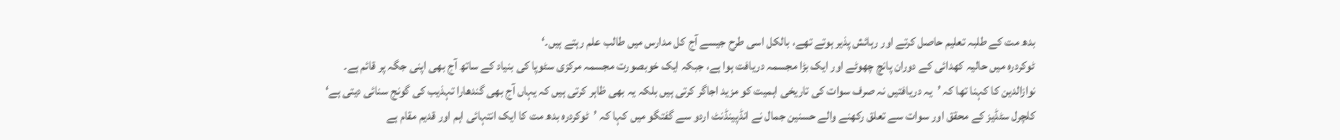بدھ مت کے طلبہ تعلیم حاصل کرتے اور رہائش پذیر ہوتے تھے، بالکل اسی طرح جیسے آج کل مدارس میں طالب علم رہتے ہیں۔‘
ٹوکردرہ میں حالیہ کھدائی کے دوران پانچ چھوٹے اور ایک بڑا مجسمہ دریافت ہوا ہے، جبکہ ایک خوبصورت مجسمہ مرکزی سٹوپا کی بنیاد کے ساتھ آج بھی اپنی جگہ پر قائم ہے۔
نوازالدین کا کہنا تھا کہ ’یہ دریافتیں نہ صرف سوات کی تاریخی اہمیت کو مزید اجاگر کرتی ہیں بلکہ یہ بھی ظاہر کرتی ہیں کہ یہاں آج بھی گندھارا تہذیب کی گونج سنائی دیتی ہے‘
کلچرل سٹڈیز کے محقق اور سوات سے تعلق رکھنے والے حسنین جمال نے انڈپینڈنٹ اردو سے گفتگو میں کہا کہ ’ٹوکردرہ بدھ مت کا ایک انتہائی اہم اور قدیم مقام ہے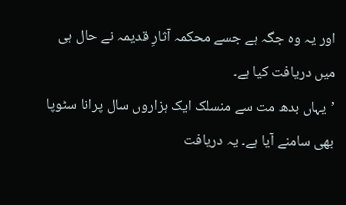اور یہ وہ جگہ ہے جسے محکمہ آثارِ قدیمہ نے حال ہی میں دریافت کیا ہے۔
’یہاں بدھ مت سے منسلک ایک ہزاروں سال پرانا سٹوپا بھی سامنے آیا ہے۔ یہ دریافت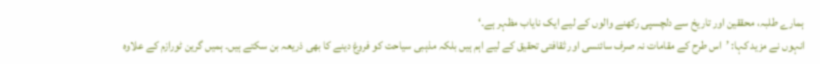ہمارے طلبہ، محققین اور تاریخ سے دلچسپی رکھنے والوں کے لیے ایک نایاب مظہر ہے۔‘
انہوں نے مزید کہا: ’اس طرح کے مقامات نہ صرف سائنسی اور ثقافتی تحقیق کے لیے اہم ہیں بلکہ مذہبی سیاحت کو فروغ دینے کا بھی ذریعہ بن سکتے ہیں۔ ہمیں گرین ٹورازم کے علاوہ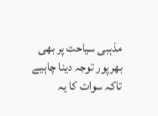مذہبی سیاحت پر بھی بھرپور توجہ دینا چاہیے تاکہ سوات کا یہ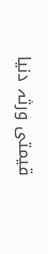قیمتی ورثہ دنیا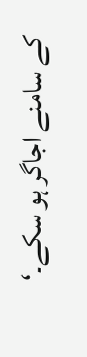کے سامنے اجاگر ہو سکے۔‘